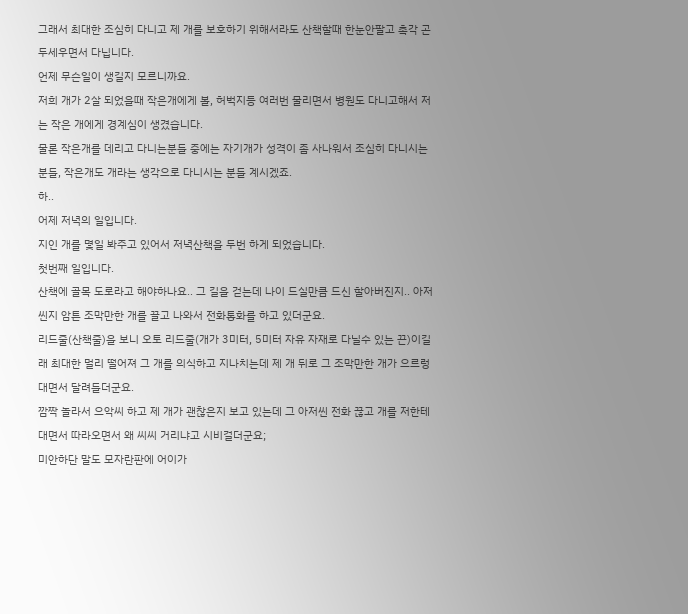그래서 최대한 조심히 다니고 제 개를 보호하기 위해서라도 산책할때 한눈안팔고 촉각 곤두세우면서 다닙니다.
언제 무슨일이 생길지 모르니까요.
저희 개가 2살 되었을때 작은개에게 볼, 허벅지등 여러번 물리면서 병원도 다니고해서 저는 작은 개에게 경계심이 생겼습니다.
물론 작은개를 데리고 다니는분들 중에는 자기개가 성격이 좀 사나워서 조심히 다니시는 분들, 작은개도 개라는 생각으로 다니시는 분들 계시겠죠.
하..
어제 저녁의 일입니다.
지인 개를 몇일 봐주고 있어서 저녁산책을 두번 하게 되었습니다.
첫번째 일입니다.
산책에 골목 도로라고 해야하나요.. 그 길을 걷는데 나이 드실만큼 드신 할아버진지.. 아저씬지 암튼 조막만한 개를 끌고 나와서 전화통화를 하고 있더군요.
리드줄(산책줄)을 보니 오토 리드줄(개가 3미터, 5미터 자유 자재로 다닐수 있는 끈)이길래 최대한 멀리 떨어져 그 개를 의식하고 지나치는데 제 개 뒤로 그 조막만한 개가 으르렁대면서 달려들더군요.
깜짝 놀라서 으악씨 하고 제 개가 괜찮은지 보고 있는데 그 아저씬 전화 끊고 개를 저한테 대면서 따라오면서 왜 씨씨 거리냐고 시비걸더군요;
미안하단 말도 모자란판에 어이가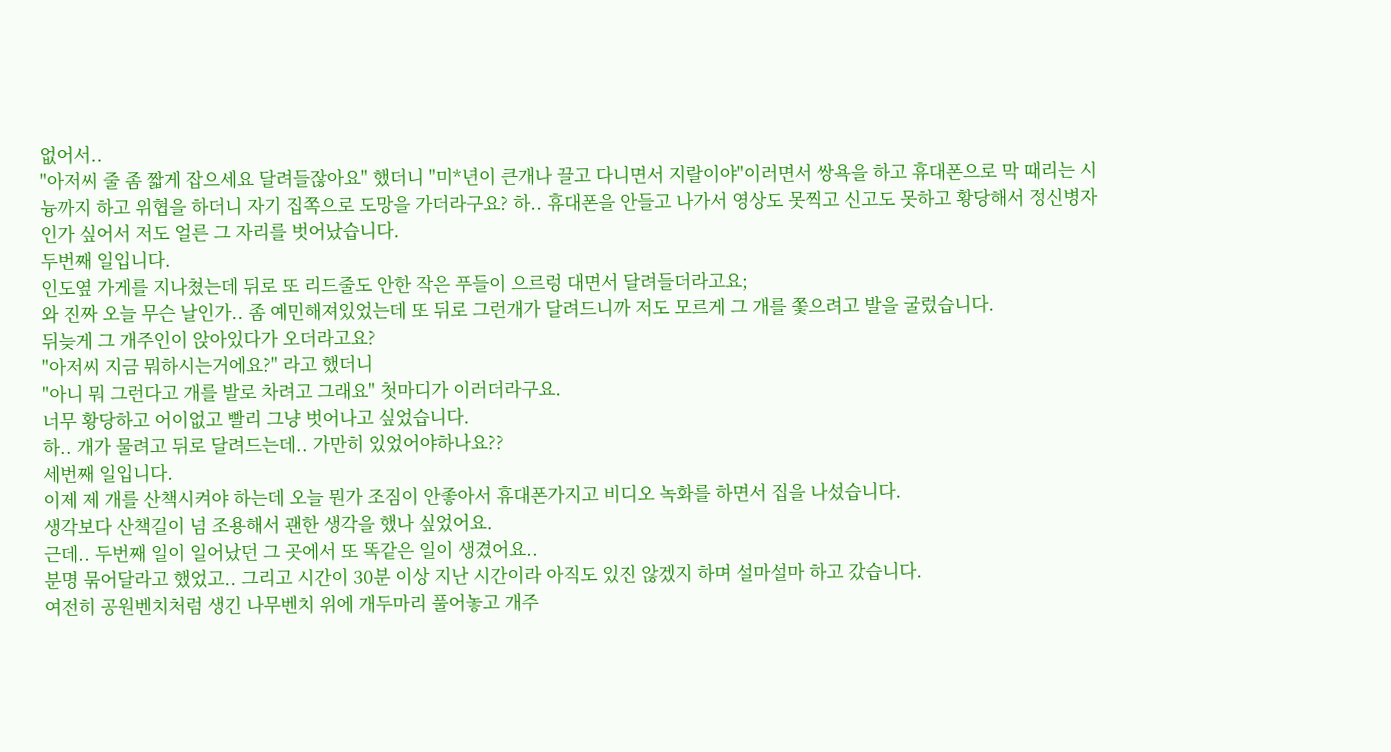없어서..
"아저씨 줄 좀 짧게 잡으세요 달려들잖아요" 했더니 "미*년이 큰개나 끌고 다니면서 지랄이야"이러면서 쌍욕을 하고 휴대폰으로 막 때리는 시늉까지 하고 위협을 하더니 자기 집쪽으로 도망을 가더라구요? 하.. 휴대폰을 안들고 나가서 영상도 못찍고 신고도 못하고 황당해서 정신병자인가 싶어서 저도 얼른 그 자리를 벗어났습니다.
두번째 일입니다.
인도옆 가게를 지나쳤는데 뒤로 또 리드줄도 안한 작은 푸들이 으르렁 대면서 달려들더라고요;
와 진짜 오늘 무슨 날인가.. 좀 예민해져있었는데 또 뒤로 그런개가 달려드니까 저도 모르게 그 개를 쫓으려고 발을 굴렀습니다.
뒤늦게 그 개주인이 앉아있다가 오더라고요?
"아저씨 지금 뭐하시는거에요?" 라고 했더니
"아니 뭐 그런다고 개를 발로 차려고 그래요" 첫마디가 이러더라구요.
너무 황당하고 어이없고 빨리 그냥 벗어나고 싶었습니다.
하.. 개가 물려고 뒤로 달려드는데.. 가만히 있었어야하나요??
세번째 일입니다.
이제 제 개를 산책시켜야 하는데 오늘 뭔가 조짐이 안좋아서 휴대폰가지고 비디오 녹화를 하면서 집을 나섰습니다.
생각보다 산책길이 넘 조용해서 괜한 생각을 했나 싶었어요.
근데.. 두번째 일이 일어났던 그 곳에서 또 똑같은 일이 생겼어요..
분명 묶어달라고 했었고.. 그리고 시간이 30분 이상 지난 시간이라 아직도 있진 않겠지 하며 설마설마 하고 갔습니다.
여전히 공원벤치처럼 생긴 나무벤치 위에 개두마리 풀어놓고 개주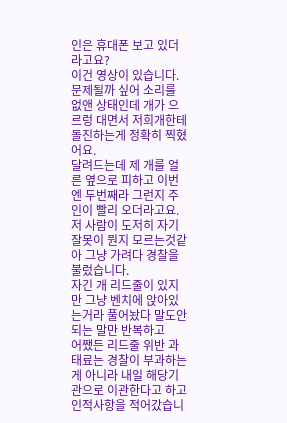인은 휴대폰 보고 있더라고요?
이건 영상이 있습니다.
문제될까 싶어 소리를 없앤 상태인데 개가 으르렁 대면서 저희개한테 돌진하는게 정확히 찍혔어요.
달려드는데 제 개를 얼른 옆으로 피하고 이번엔 두번째라 그런지 주인이 빨리 오더라고요.
저 사람이 도저히 자기 잘못이 뭔지 모르는것같아 그냥 가려다 경찰을 불렀습니다.
자긴 개 리드줄이 있지만 그냥 벤치에 앉아있는거라 풀어놨다 말도안되는 말만 반복하고
어쨌든 리드줄 위반 과태료는 경찰이 부과하는게 아니라 내일 해당기관으로 이관한다고 하고 인적사항을 적어갔습니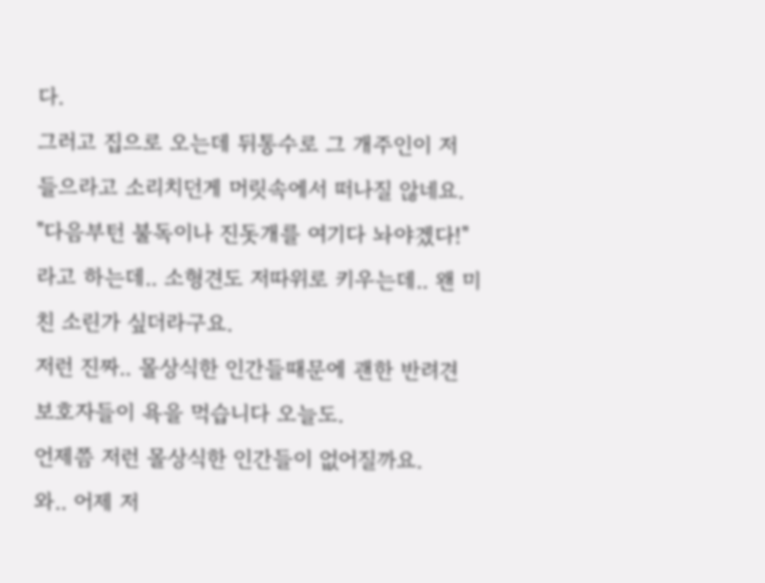다.
그러고 집으로 오는데 뒤통수로 그 개주인이 저 들으라고 소리치던게 머릿속에서 떠나질 않네요.
"다음부턴 불독이나 진돗개를 여기다 놔야겠다!"
라고 하는데.. 소형견도 저따위로 키우는데.. 왠 미친 소린가 싶더라구요.
저런 진짜.. 몰상식한 인간들때문에 괜한 반려견 보호자들이 욕을 먹습니다 오늘도.
언제쯤 저런 몰상식한 인간들이 없어질까요.
와.. 어제 저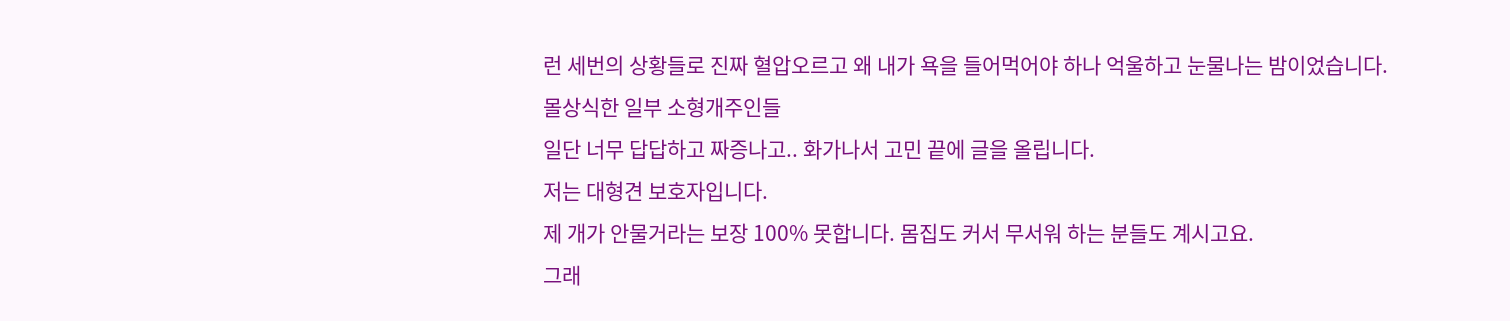런 세번의 상황들로 진짜 혈압오르고 왜 내가 욕을 들어먹어야 하나 억울하고 눈물나는 밤이었습니다.
몰상식한 일부 소형개주인들
일단 너무 답답하고 짜증나고.. 화가나서 고민 끝에 글을 올립니다.
저는 대형견 보호자입니다.
제 개가 안물거라는 보장 100% 못합니다. 몸집도 커서 무서워 하는 분들도 계시고요.
그래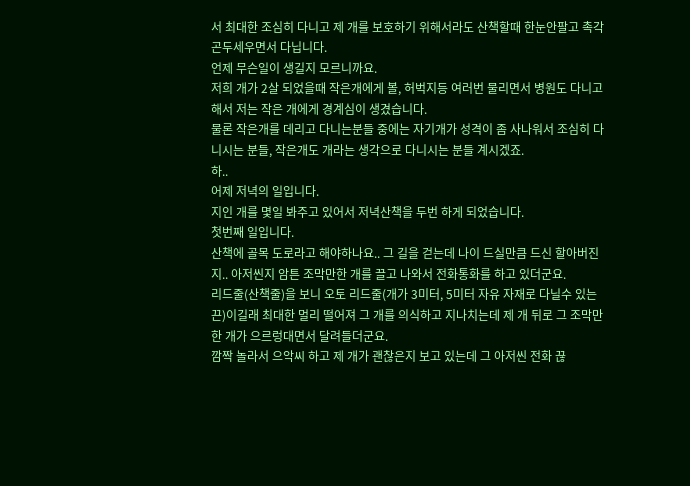서 최대한 조심히 다니고 제 개를 보호하기 위해서라도 산책할때 한눈안팔고 촉각 곤두세우면서 다닙니다.
언제 무슨일이 생길지 모르니까요.
저희 개가 2살 되었을때 작은개에게 볼, 허벅지등 여러번 물리면서 병원도 다니고해서 저는 작은 개에게 경계심이 생겼습니다.
물론 작은개를 데리고 다니는분들 중에는 자기개가 성격이 좀 사나워서 조심히 다니시는 분들, 작은개도 개라는 생각으로 다니시는 분들 계시겠죠.
하..
어제 저녁의 일입니다.
지인 개를 몇일 봐주고 있어서 저녁산책을 두번 하게 되었습니다.
첫번째 일입니다.
산책에 골목 도로라고 해야하나요.. 그 길을 걷는데 나이 드실만큼 드신 할아버진지.. 아저씬지 암튼 조막만한 개를 끌고 나와서 전화통화를 하고 있더군요.
리드줄(산책줄)을 보니 오토 리드줄(개가 3미터, 5미터 자유 자재로 다닐수 있는 끈)이길래 최대한 멀리 떨어져 그 개를 의식하고 지나치는데 제 개 뒤로 그 조막만한 개가 으르렁대면서 달려들더군요.
깜짝 놀라서 으악씨 하고 제 개가 괜찮은지 보고 있는데 그 아저씬 전화 끊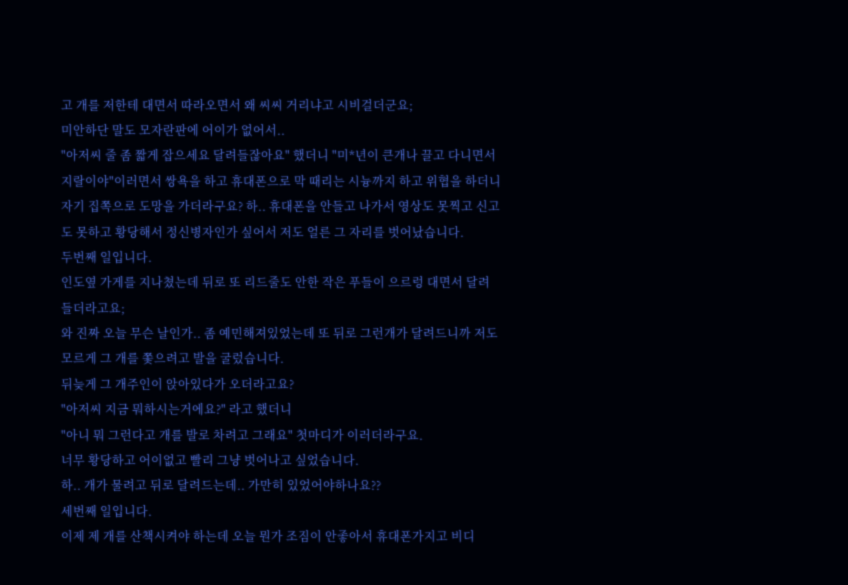고 개를 저한테 대면서 따라오면서 왜 씨씨 거리냐고 시비걸더군요;
미안하단 말도 모자란판에 어이가 없어서..
"아저씨 줄 좀 짧게 잡으세요 달려들잖아요" 했더니 "미*년이 큰개나 끌고 다니면서 지랄이야"이러면서 쌍욕을 하고 휴대폰으로 막 때리는 시늉까지 하고 위협을 하더니 자기 집쪽으로 도망을 가더라구요? 하.. 휴대폰을 안들고 나가서 영상도 못찍고 신고도 못하고 황당해서 정신병자인가 싶어서 저도 얼른 그 자리를 벗어났습니다.
두번째 일입니다.
인도옆 가게를 지나쳤는데 뒤로 또 리드줄도 안한 작은 푸들이 으르렁 대면서 달려들더라고요;
와 진짜 오늘 무슨 날인가.. 좀 예민해져있었는데 또 뒤로 그런개가 달려드니까 저도 모르게 그 개를 쫓으려고 발을 굴렀습니다.
뒤늦게 그 개주인이 앉아있다가 오더라고요?
"아저씨 지금 뭐하시는거에요?" 라고 했더니
"아니 뭐 그런다고 개를 발로 차려고 그래요" 첫마디가 이러더라구요.
너무 황당하고 어이없고 빨리 그냥 벗어나고 싶었습니다.
하.. 개가 물려고 뒤로 달려드는데.. 가만히 있었어야하나요??
세번째 일입니다.
이제 제 개를 산책시켜야 하는데 오늘 뭔가 조짐이 안좋아서 휴대폰가지고 비디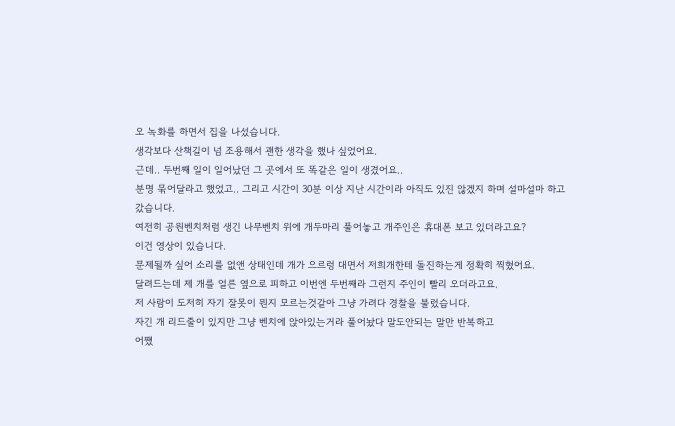오 녹화를 하면서 집을 나섰습니다.
생각보다 산책길이 넘 조용해서 괜한 생각을 했나 싶었어요.
근데.. 두번째 일이 일어났던 그 곳에서 또 똑같은 일이 생겼어요..
분명 묶어달라고 했었고.. 그리고 시간이 30분 이상 지난 시간이라 아직도 있진 않겠지 하며 설마설마 하고 갔습니다.
여전히 공원벤치처럼 생긴 나무벤치 위에 개두마리 풀어놓고 개주인은 휴대폰 보고 있더라고요?
이건 영상이 있습니다.
문제될까 싶어 소리를 없앤 상태인데 개가 으르렁 대면서 저희개한테 돌진하는게 정확히 찍혔어요.
달려드는데 제 개를 얼른 옆으로 피하고 이번엔 두번째라 그런지 주인이 빨리 오더라고요.
저 사람이 도저히 자기 잘못이 뭔지 모르는것같아 그냥 가려다 경찰을 불렀습니다.
자긴 개 리드줄이 있지만 그냥 벤치에 앉아있는거라 풀어놨다 말도안되는 말만 반복하고
어쨌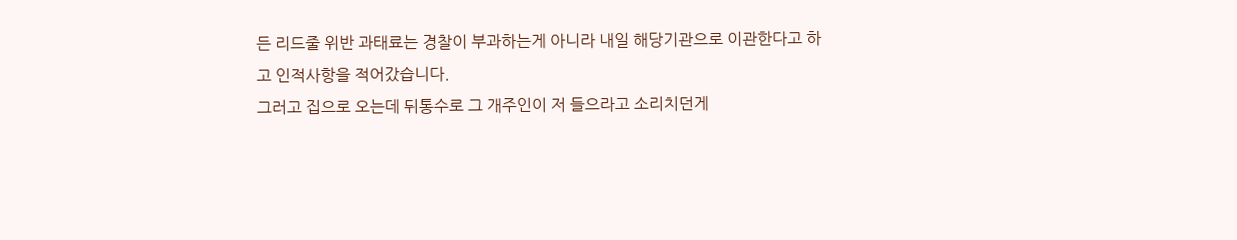든 리드줄 위반 과태료는 경찰이 부과하는게 아니라 내일 해당기관으로 이관한다고 하고 인적사항을 적어갔습니다.
그러고 집으로 오는데 뒤통수로 그 개주인이 저 들으라고 소리치던게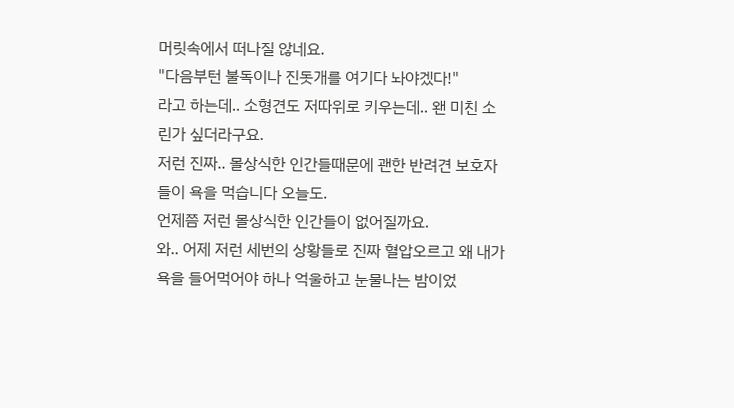머릿속에서 떠나질 않네요.
"다음부턴 불독이나 진돗개를 여기다 놔야겠다!"
라고 하는데.. 소형견도 저따위로 키우는데.. 왠 미친 소린가 싶더라구요.
저런 진짜.. 몰상식한 인간들때문에 괜한 반려견 보호자들이 욕을 먹습니다 오늘도.
언제쯤 저런 몰상식한 인간들이 없어질까요.
와.. 어제 저런 세번의 상황들로 진짜 혈압오르고 왜 내가 욕을 들어먹어야 하나 억울하고 눈물나는 밤이었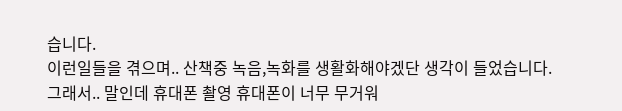습니다.
이런일들을 겪으며.. 산책중 녹음,녹화를 생활화해야겠단 생각이 들었습니다.
그래서.. 말인데 휴대폰 촬영 휴대폰이 너무 무거워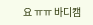요 ㅠㅠ 바디캠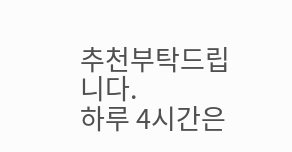추천부탁드립니다.
하루 4시간은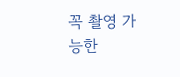꼭 촬영 가능한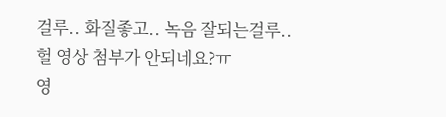걸루.. 화질좋고.. 녹음 잘되는걸루..
헐 영상 첨부가 안되네요?ㅠ
영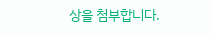상을 첨부합니다.